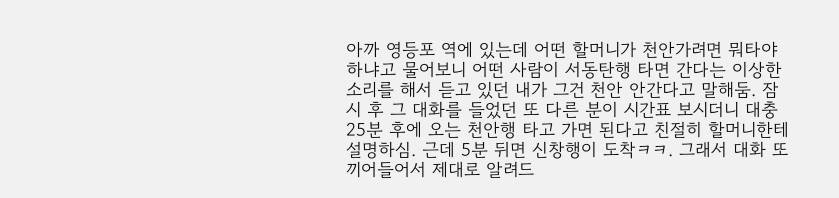아까 영등포 역에 있는데 어떤 할머니가 천안가려면 뭐타야 하냐고 물어보니 어떤 사람이 서동탄행 타면 간다는 이상한 소리를 해서 듣고 있던 내가 그건 천안 안간다고 말해둠. 잠시 후 그 대화를 들었던 또 다른 분이 시간표 보시더니 대충 25분 후에 오는 천안행 타고 가면 된다고 친절히 할머니한테 설명하심. 근데 5분 뒤면 신창행이 도착ㅋㅋ. 그래서 대화 또 끼어들어서 제대로 알려드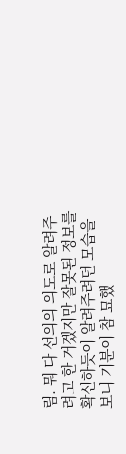림. 뭐 다 선의의 의도로 알려주려고 한 거겠지만 잘못된 정보를 확신하듯이 알려주려던 모습을 보니 기분이 참 묘했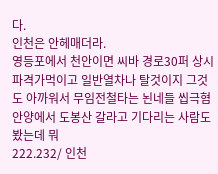다.
인천은 안헤매더라.
영등포에서 천안이면 씨바 경로30퍼 상시파격가먹이고 일반열차나 탈것이지 그것도 아까워서 무임전철타는 뇐네들 씹극혐
안양에서 도봉산 갈라고 기다리는 사람도 봤는데 뭐
222.232/ 인천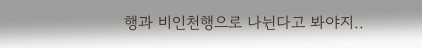행과 비인천행으로 나뉜다고 봐야지..